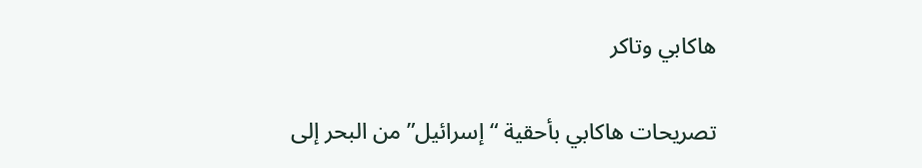هاكابي وتاكر

تصريحات هاكابي بأحقية “إسرائيل” من البحر إلى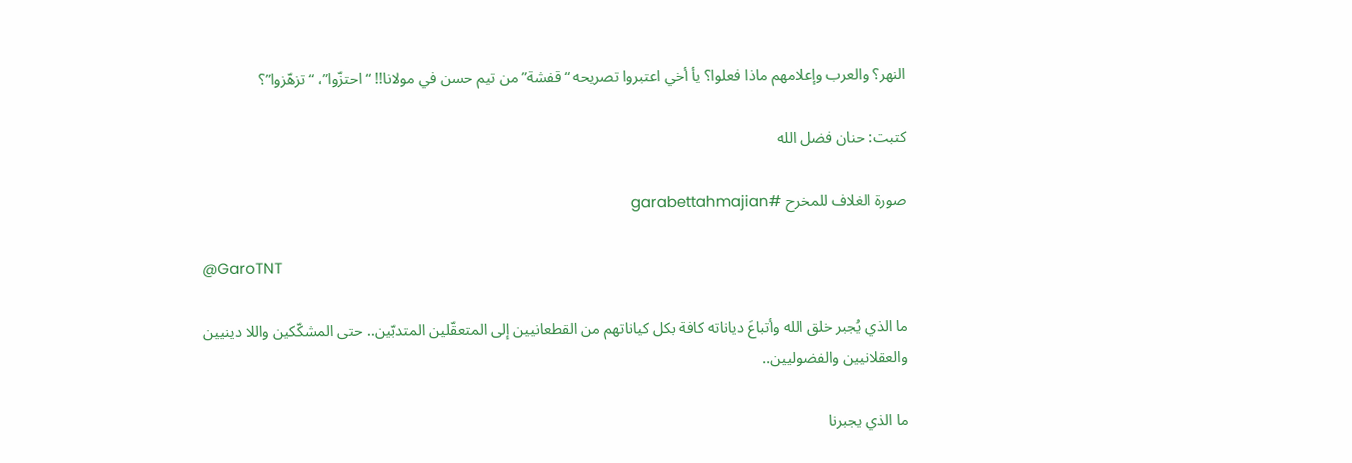النهر؟ والعرب وإعلامهم ماذا فعلوا؟ يأ أخي اعتبروا تصريحه “قفشة” من تيم حسن في مولانا!! “احتزّوا”، “تزهّزوا”؟

كتبت: حنان فضل الله

صورة الغلاف للمخرح #garabettahmajian

@GaroTNT

ما الذي يُجبر خلق الله وأتباعَ دياناته كافة بكل كياناتهم من القطعانيين إلى المتعقّلين المتدبّين.. حتى المشكّكين واللا دينيين والعقلانيين والفضوليين..

ما الذي يجبرنا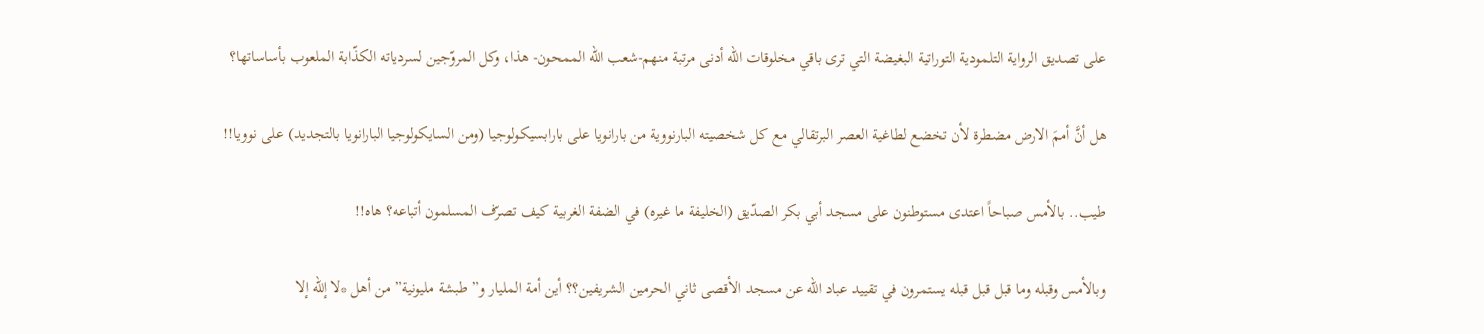على تصديق الرواية التلمودية التوراتية البغيضة التي ترى باقي مخلوقات الله أدنى مرتبة منهم-شعب الله الممحون- هذا، وكل المروّجين لسردياته الكذّابة الملعوب بأساساتها؟

هل أنَّ أممَ الارض مضطرة لأن تخضع لطاغية العصر البرتقالي مع كل شخصيته البارنووية من بارانويا على بارابسيكولوجيا (ومن السايكولوجيا البارانويا بالتجديد) على نوويا!!

طيب.. بالأمس صباحاً اعتدى مستوطنون على مسجد أبي بكر الصدّيق (الخليفة ما غيره) في الضفة الغربية كيف تصرّف المسلمون أتباعه؟ هاه!!

وبالأمس وقبله وما قبل قبل قبله يستمرون في تقييد عباد الله عن مسجد الأقصى ثاني الحرمين الشريفين؟؟ أين أمة المليار و”طبشة مليونية” من أهل *لا إلله إلا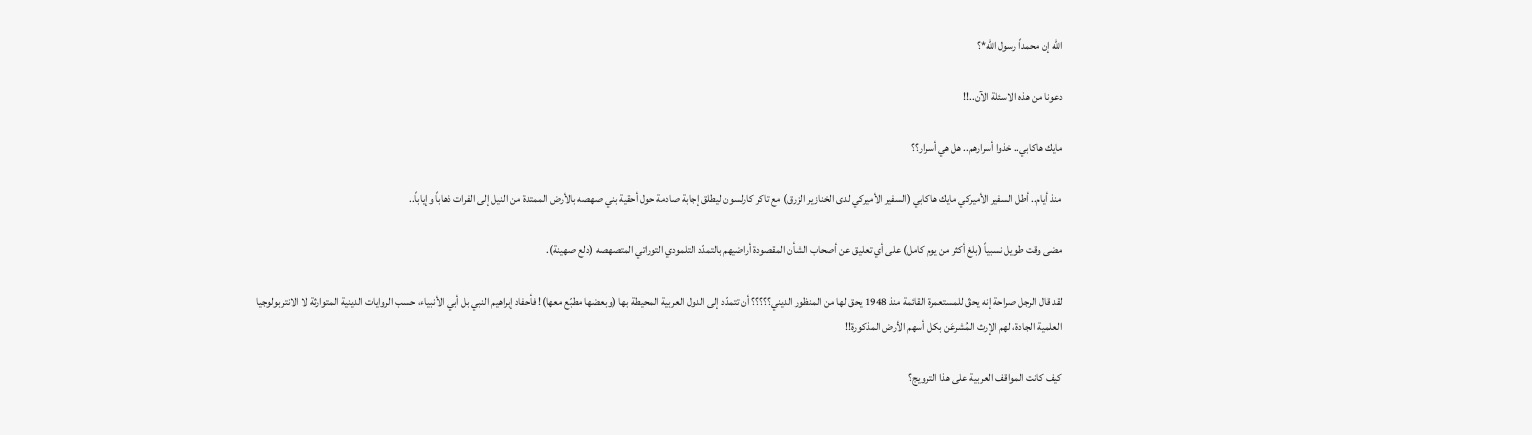الله إن محمداً رسول الله*؟

دعونا من هذه الاسئلة الآن..!!

مايك هاكابي.. خذوا أسرارهم.. هل هي أسرار؟؟

منذ أيام.. أطل السفير الأميركي مايك هاكابي (السفير الأميركي لدى الخنازير الزرق) مع تاكر كارلسون ليطلق إجابة صادمة حول أحقية بني صهصه بالأرض الممتدة من النيل إلى الفرات ذهاباً وإياباً..

مضى وقت طويل نسبياً (بلغ أكثر من يوم كامل) على أي تعليق عن أصحاب الشأن المقصودة أراضيهم بالتمدّد التلمودي التوراتي المتصهصه (دلع صهينة).

لقد قال الرجل صراحة إنه يحقّ للمستعمرة القائمة منذ 1948 يحق لها من المنظور الديني؟؟؟؟؟ أن تتمدّد إلى الدول العربية المحيطة بها (وبعضها مطبّع معها)! فأحفاد إبراهيم النبي بل أبي الأنبياء، حسب الروايات الدينية المتوارثة لا الانتربولوجيا العلمية الجادة، لهم الإرث المُشرعَن بكل أسهم الأرض المذكورة!!

كيف كانت المواقف العربية على هذا الترويج؟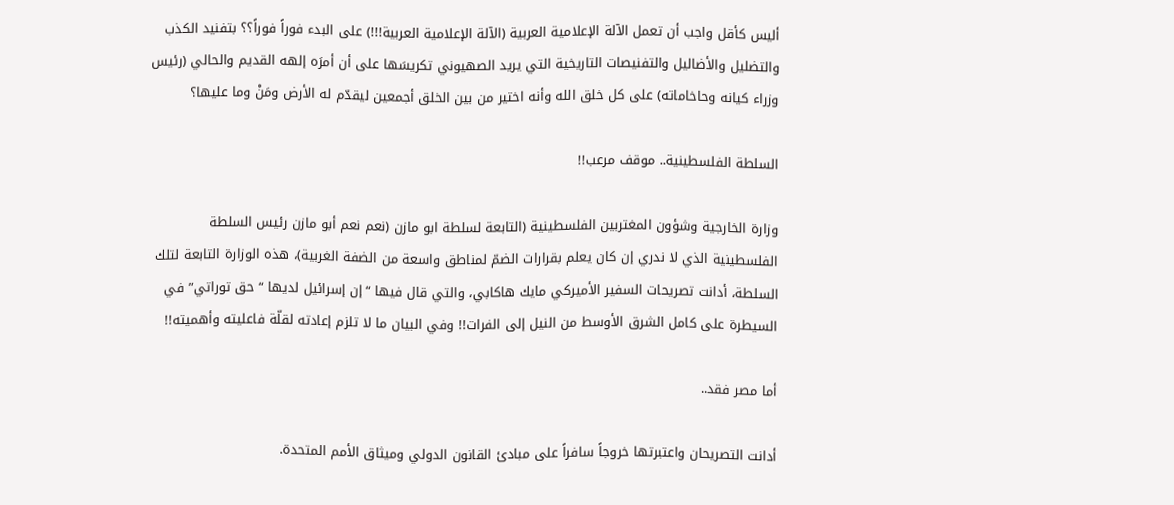أليس كأقل واجب أن تعمل الآلة الإعلامية العربية (الآلة الإعلامية العربية!!!) على البدء فوراً فوراً؟؟ بتفنيد الكذب والتضليل والأضاليل والتفنيصات التاريخية التي يريد الصهيوني تكريسَها على أن أمرَه إلهه القديم والحالي (رئيس وزراء كيانه وحاخاماته) على كل خلق الله وأنه اختير من بين الخلق أجمعين ليقدّم له الأرض ومَنْ وما عليها؟

السلطة الفلسطينية.. موقف مرعب!!

وزارة الخارجية وشؤون المغتربين الفلسطينية (التابعة لسلطة ابو مازن (نعم نعم أبو مازن رئيس السلطة الفلسطينية الذي لا ندري إن كان يعلم بقرارات الضمّ لمناطق واسعة من الضفة الغربية)، هذه الوزارة التابعة لتلك السلطة، أدانت تصريحات السفير الأميركي مايك هاكابي، والتي قال فيها “إن إسرائيل لديها “حق توراتي” في السيطرة على كامل الشرق الأوسط من النيل إلى الفرات!! وفي البيان ما لا تلزم إعادته لقلّة فاعليته وأهميته!!

أما مصر فقد..

أدانت التصريحان واعتبرتها خروجاً سافراً على مبادئ القانون الدولي وميثاق الأمم المتحدة.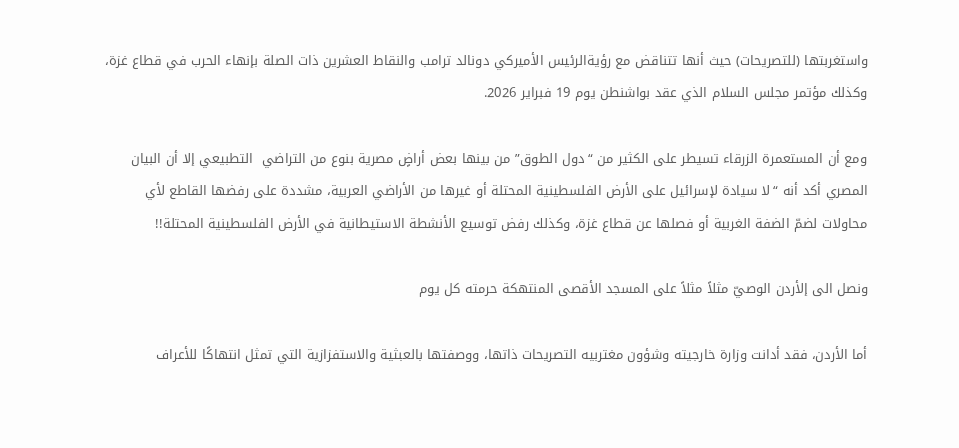واستغربتها (للتصريحات) حيث أنها تتناقض مع رؤيةالرئيس الأميركي دونالد ترامب والنقاط العشرين ذات الصلة بإنهاء الحرب في قطاع غزة، وكذلك مؤتمر مجلس السلام الذي عقد بواشنطن يوم 19 فبراير 2026.

ومع أن المستعمرة الزرقاء تسيطر على الكثير من “دول الطوق” من بينها بعض أراضٍ مصرية بنوع من التراضي  التطبيعي إلا أن البيان المصري أكد أنه “لا سيادة لإسرائيل على الأرض الفلسطينية المحتلة أو غيرها من الأراضي العربية، مشددة على رفضها القاطع لأي محاولات لضمّ الضفة الغربية أو فصلها عن قطاع غزة، وكذلك رفض توسيع الأنشطة الاستيطانية في الأرض الفلسطينية المحتلة!!

ونصل الى إلأردن الوصيّ مثلاً مثلاً على المسجد الأقصى المنتهكة حرمته كل يوم

أما الأردن، فقد أدانت وزارة خارجيته وشؤون مغتربيه التصريحات ذاتها، ووصفتها بالعبثية والاستفزازية التي تمثل انتهاكًا للأعراف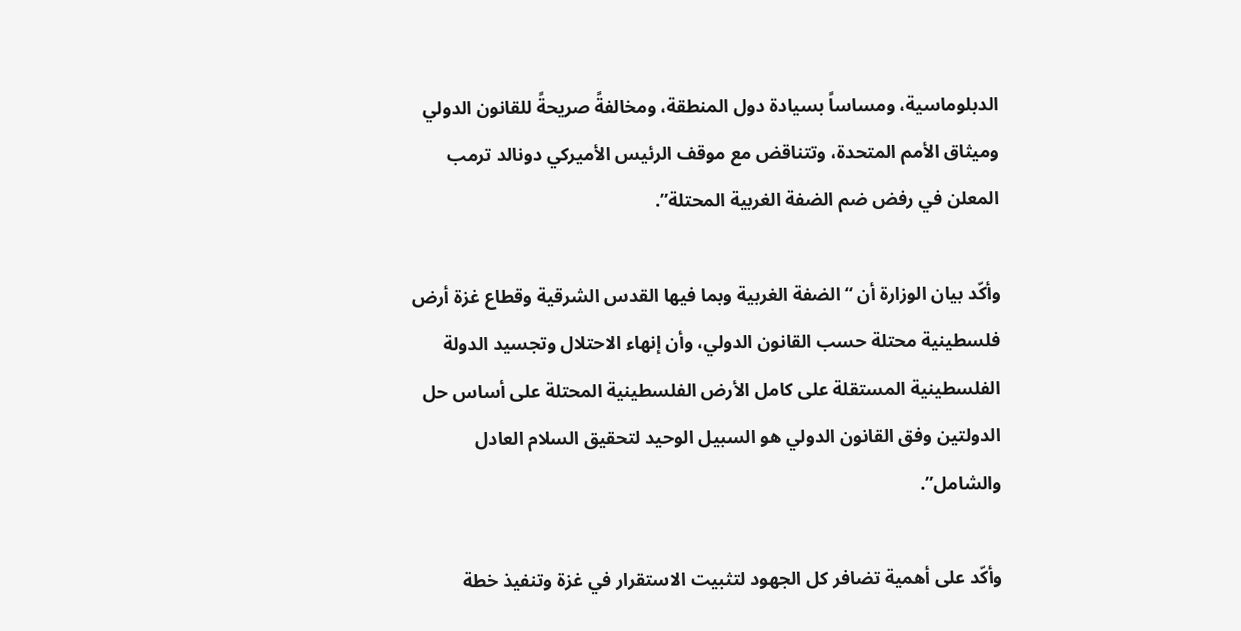الدبلوماسية، ومساساً بسيادة دول المنطقة، ومخالفةً صريحةً للقانون الدولي وميثاق الأمم المتحدة، وتتناقض مع موقف الرئيس الأميركي دونالد ترمب المعلن في رفض ضم الضفة الغربية المحتلة”.

وأكّد بيان الوزارة أن “الضفة الغربية وبما فيها القدس الشرقية وقطاع غزة أرض فلسطينية محتلة حسب القانون الدولي، وأن إنهاء الاحتلال وتجسيد الدولة الفلسطينية المستقلة على كامل الأرض الفلسطينية المحتلة على أساس حل الدولتين وفق القانون الدولي هو السبيل الوحيد لتحقيق السلام العادل والشامل”.

وأكّد على أهمية تضافر كل الجهود لتثبيت الاستقرار في غزة وتنفيذ خطة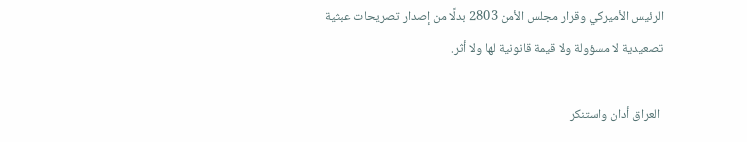الرئيس الأميركي وقرار مجلس الأمن 2803 بدلًا من إصدار تصريحات عبثية تصعيدية لا مسؤولة ولا قيمة قانونية لها ولا أثر.

 العراق أدان واستنكر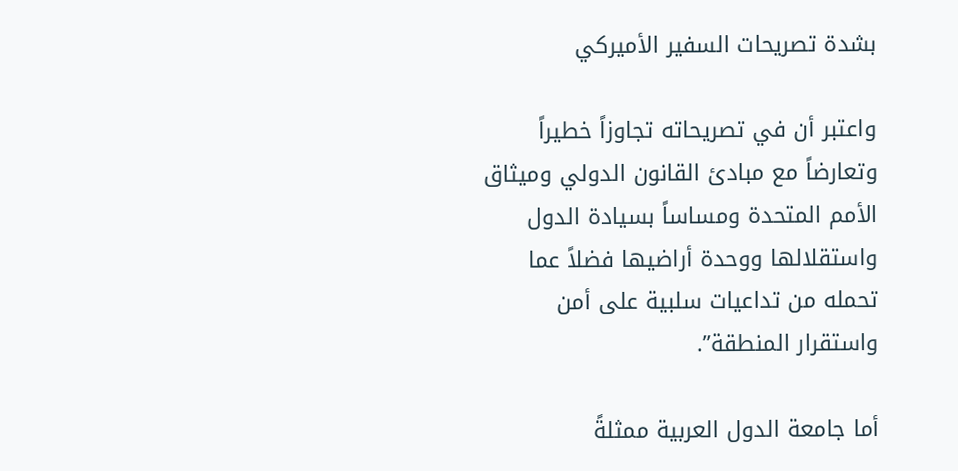بشدة تصريحات السفير الأميركي

واعتبر أن في تصريحاته تجاوزاً خطيراً وتعارضاً مع مبادئ القانون الدولي وميثاق الأمم المتحدة ومساساً بسيادة الدول واستقلالها ووحدة أراضيها فضلاً عما تحمله من تداعيات سلبية على أمن واستقرار المنطقة”.

أما جامعة الدول العربية ممثلةً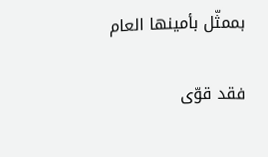بممثّل بأمينها العام

فقد قوّى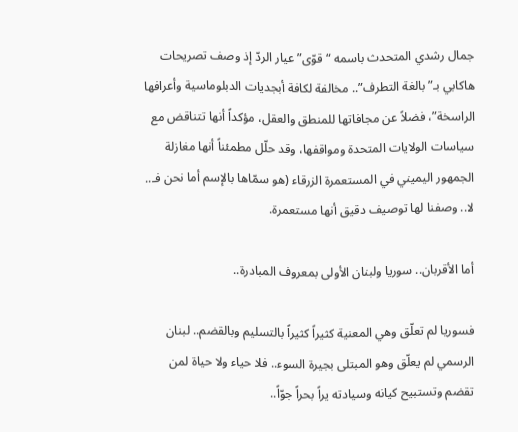جمال رشدي المتحدث باسمه “قوّى” عيار الردّ إذ وصف تصريحات هاكابي بـ”بالغة التطرف”.. مخالفة لكافة أبجديات الدبلوماسية وأعرافها الراسخة”، فضلاً عن مجافاتها للمنطق والعقل، مؤكداً أنها تتناقض مع سياسات الولايات المتحدة ومواقفها، وقد حلّل مطمئناً أنها مغازلة الجمهور اليميني في المستعمرة الزرقاء (هو سمّاها بالإسم أما نحن فـ.. لا.. وصفنا لها توصيف دقيق أنها مستعمرة.

أما الأقربان.. سوريا ولبنان الأولى بمعروف المبادرة..

فسوريا لم تعلّق وهي المعنية كثيراً كثيراً بالتسليم وبالقضم.. لبنان الرسمي لم يعلّق وهو المبتلى بجيرة السوء.. فلا حياء ولا حياة لمن تقضم وتستبيح كيانه وسيادته يراً بحراً جوّاً..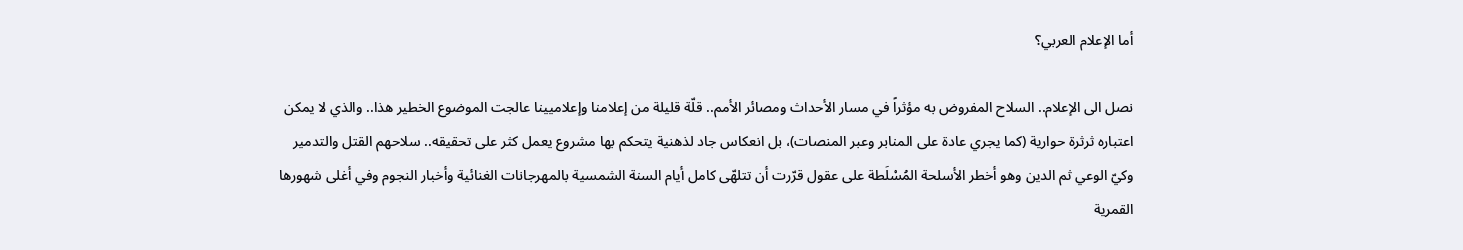أما الإعلام العربي؟

نصل الى الإعلام.. السلاح المفروض به مؤثراً في مسار الأحداث ومصائر الأمم.. قلّة قليلة من إعلامنا وإعلاميينا عالجت الموضوع الخطير هذا.. والذي لا يمكن اعتباره ثرثرة حوارية (كما يجري عادة على المنابر وعبر المنصات)، بل انعكاس جاد لذهنية يتحكم بها مشروع يعمل كثر على تحقيقه.. سلاحهم القتل والتدمير وكيّ الوعي ثم الدين وهو أخطر الأسلحة المُسْلَطة على عقول قرّرت أن تتلهّى كامل أيام السنة الشمسية بالمهرجانات الغنائية وأخبار النجوم وفي أغلى شهورها القمرية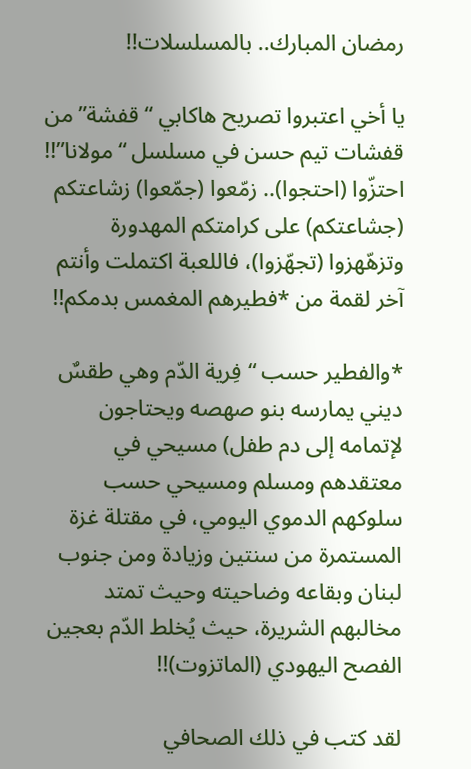رمضان المبارك.. بالمسلسلات!!

يا أخي اعتبروا تصريح هاكابي “قفشة” من قفشات تيم حسن في مسلسل “مولانا”!! احتزّوا (احتجوا).. زمّعوا (جمّعوا) زشاعتكم (جشاعتكم) على كرامتكم المهدورة وتزهّهزوا (تجهّزوا)، فاللعبة اكتملت وأنتم آخر لقمة من *فطيرهم المغمس بدمكم!!

*والفطير حسب “فِرية الدّم وهي طقسٌ ديني يمارسه بنو صهصه ويحتاجون لإتمامه إلى دم طفل) مسيحي في معتقدهم ومسلم ومسيحي حسب سلوكهم الدموي اليومي، في مقتلة غزة المستمرة من سنتين وزيادة ومن جنوب لبنان وبقاعه وضاحيته وحيث تمتد مخالبهم الشريرة، حيث يُخلط الدّم بعجين الفصح اليهودي (الماتزوت)!!

لقد كتب في ذلك الصحافي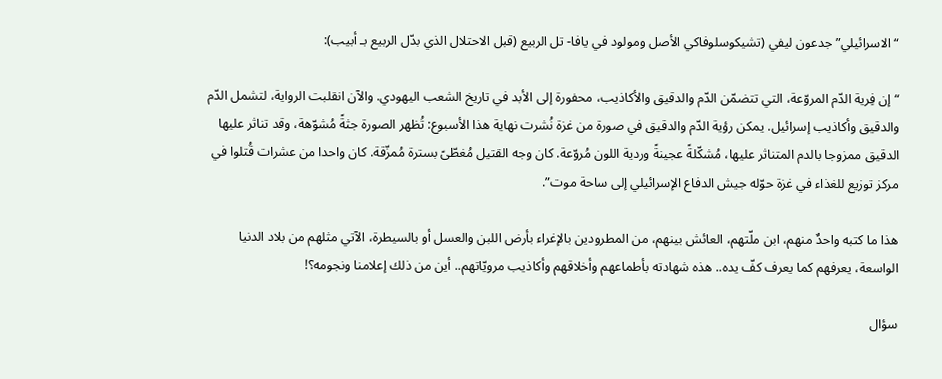“الاسرائيلي” جدعون ليفي (تشيكوسلوفاكي الأصل ومولود في يافا- تل الربيع (قبل الاحتلال الذي بدّل الربيع بـ أبيب):

“إن فِرية الدّم المروّعة، التي تتضمّن الدّم والدقيق والأكاذيب، محفورة إلى الأبد في تاريخ الشعب اليهودي. والآن انقلبت الرواية، لتشمل الدّم والدقيق وأكاذيب إسرائيل. يمكن رؤية الدّم والدقيق في صورة من غزة نُشرت نهاية هذا الأسبوع: تُظهر الصورة جثةً مُشوّهة، وقد تناثر عليها الدقيق ممزوجا بالدم المتناثر عليها، مُشكّلةً عجينةً وردية اللون مُروّعة. كان وجه القتيل مُغطّىً بسترة مُمزّقة. كان واحدا من عشرات قُتلوا في مركز توزيع للغذاء في غزة حوّله جيش الدفاع الإسرائيلي إلى ساحة موت”.

هذا ما كتبه واحدٌ منهم، ابن ملّتهم، العائش بينهم، من المطرودين بالإغراء بأرض اللبن والعسل أو بالسيطرة، الآتي مثلهم من بلاد الدنيا الواسعة، يعرفهم كما يعرف كفّ يده.. هذه شهادته بأطماعهم وأخلاقهم وأكاذيب مرويّاتهم.. أين من ذلك إعلامنا ونجومه؟!

سؤال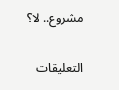مشروع.. لا؟

التعليقات